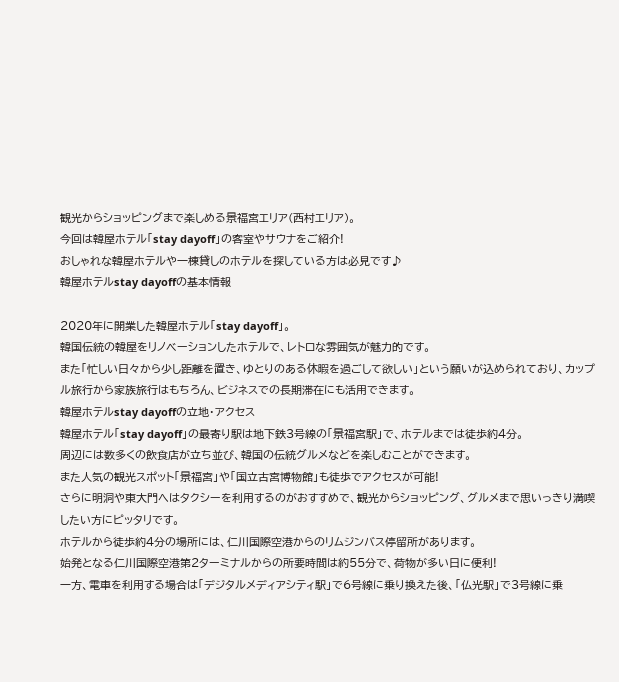観光からショッピングまで楽しめる景福宮エリア(西村エリア)。
今回は韓屋ホテル「stay dayoff」の客室やサウナをご紹介!
おしゃれな韓屋ホテルや一棟貸しのホテルを探している方は必見です♪
韓屋ホテルstay dayoffの基本情報

2020年に開業した韓屋ホテル「stay dayoff」。
韓国伝統の韓屋をリノベーションしたホテルで、レトロな雰囲気が魅力的です。
また「忙しい日々から少し距離を置き、ゆとりのある休暇を過ごして欲しい」という願いが込められており、カップル旅行から家族旅行はもちろん、ビジネスでの長期滞在にも活用できます。
韓屋ホテルstay dayoffの立地・アクセス
韓屋ホテル「stay dayoff」の最寄り駅は地下鉄3号線の「景福宮駅」で、ホテルまでは徒歩約4分。
周辺には数多くの飲食店が立ち並び、韓国の伝統グルメなどを楽しむことができます。
また人気の観光スポット「景福宮」や「国立古宮博物館」も徒歩でアクセスが可能!
さらに明洞や東大門へはタクシーを利用するのがおすすめで、観光からショッピング、グルメまで思いっきり満喫したい方にピッタリです。
ホテルから徒歩約4分の場所には、仁川国際空港からのリムジンバス停留所があります。
始発となる仁川国際空港第2ターミナルからの所要時間は約55分で、荷物が多い日に便利!
一方、電車を利用する場合は「デジタルメディアシティ駅」で6号線に乗り換えた後、「仏光駅」で3号線に乗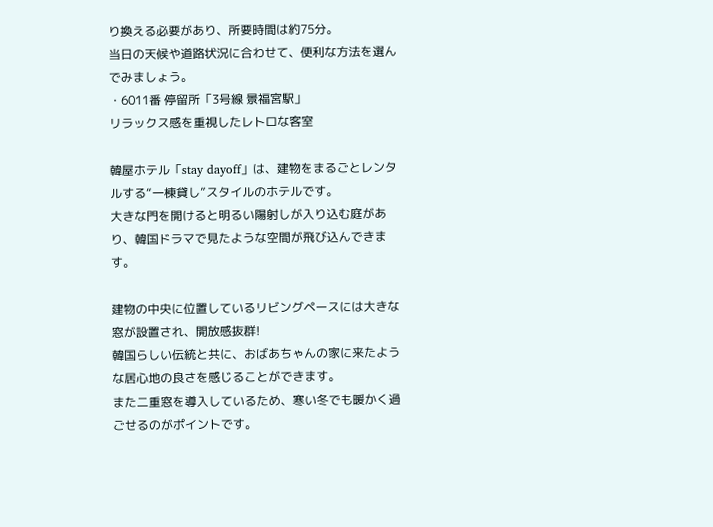り換える必要があり、所要時間は約75分。
当日の天候や道路状況に合わせて、便利な方法を選んでみましょう。
・6011番 停留所「3号線 景福宮駅」
リラックス感を重視したレトロな客室

韓屋ホテル「stay dayoff」は、建物をまるごとレンタルする“一棟貸し”スタイルのホテルです。
大きな門を開けると明るい陽射しが入り込む庭があり、韓国ドラマで見たような空間が飛び込んできます。

建物の中央に位置しているリビングペースには大きな窓が設置され、開放感抜群!
韓国らしい伝統と共に、おばあちゃんの家に来たような居心地の良さを感じることができます。
また二重窓を導入しているため、寒い冬でも暖かく過ごせるのがポイントです。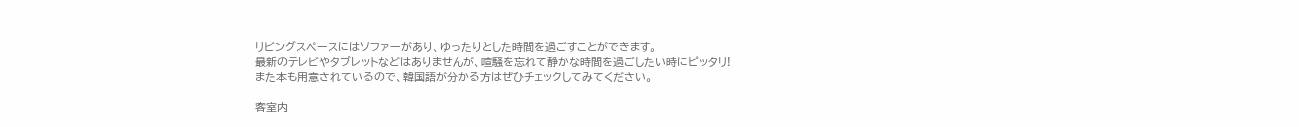リビングスペースにはソファーがあり、ゆったりとした時間を過ごすことができます。
最新のテレビやタブレットなどはありませんが、喧騒を忘れて静かな時間を過ごしたい時にピッタリ!
また本も用意されているので、韓国語が分かる方はぜひチェックしてみてください。

客室内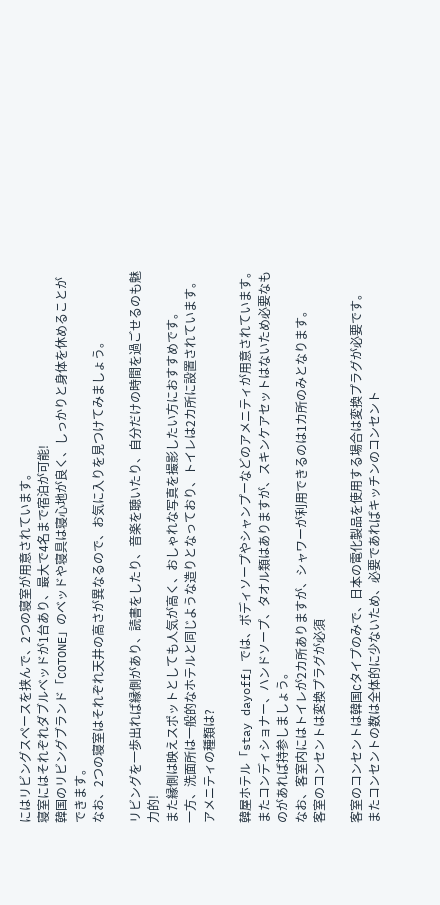にはリビングスペースを挟んで、2つの寝室が用意されています。
寝室にはそれぞれダブルベッドが1台あり、最大で4名まで宿泊が可能!
韓国のリビングブランド「COTONE」のベッドや寝具は寝心地が良く、しっかりと身体を休めることができます。
なお、2つの寝室はそれぞれ天井の高さが異なるので、お気に入りを見つけてみましょう。

リビングを一歩出れば縁側があり、読書をしたり、音楽を聴いたり、自分だけの時間を過ごせるのも魅力的!
また縁側は映えスポットとしても人気が高く、おしゃれな写真を撮影したい方におすすめです。
一方、洗面所は一般的なホテルと同じような造りとなっており、トイレは2カ所に設置されています。
アメニティの種類は?

韓屋ホテル「stay dayoff」では、ボディソープやシャンプーなどのアメニティが用意されています。
またコンディショナー、ハンドソープ、タオル類はありますが、スキンケアセットはないため必要なものがあれば持参しましょう。
なお、客室内にはトイレが2カ所ありますが、シャワーが利用できるのは1カ所のみとなります。
客室のコンセントは変換プラグが必須

客室のコンセントは韓国Cタイプのみで、日本の電化製品を使用する場合は変換プラグが必要です。
またコンセントの数は全体的に少ないため、必要であればキッチンのコンセント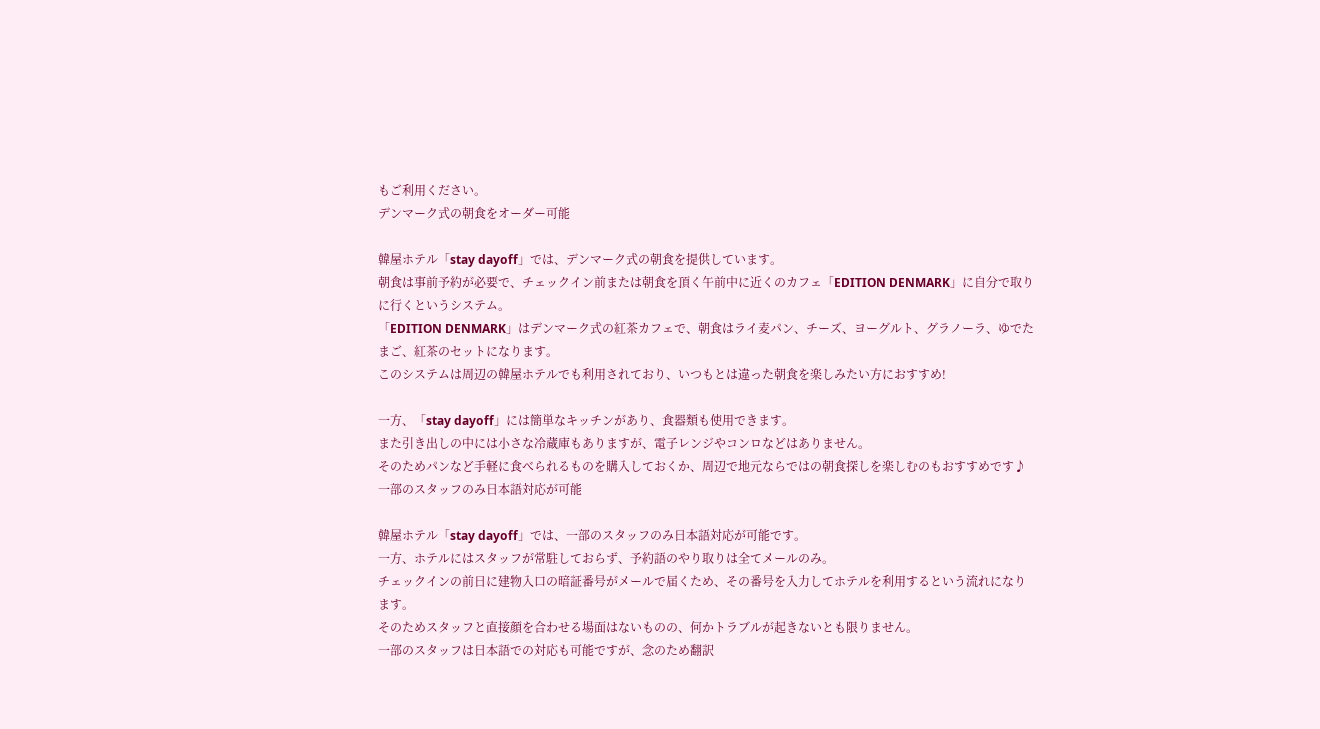もご利用ください。
デンマーク式の朝食をオーダー可能

韓屋ホテル「stay dayoff」では、デンマーク式の朝食を提供しています。
朝食は事前予約が必要で、チェックイン前または朝食を頂く午前中に近くのカフェ「EDITION DENMARK」に自分で取りに行くというシステム。
「EDITION DENMARK」はデンマーク式の紅茶カフェで、朝食はライ麦パン、チーズ、ヨーグルト、グラノーラ、ゆでたまご、紅茶のセットになります。
このシステムは周辺の韓屋ホテルでも利用されており、いつもとは違った朝食を楽しみたい方におすすめ!

一方、「stay dayoff」には簡単なキッチンがあり、食器類も使用できます。
また引き出しの中には小さな冷蔵庫もありますが、電子レンジやコンロなどはありません。
そのためパンなど手軽に食べられるものを購入しておくか、周辺で地元ならではの朝食探しを楽しむのもおすすめです♪
一部のスタッフのみ日本語対応が可能

韓屋ホテル「stay dayoff」では、一部のスタッフのみ日本語対応が可能です。
一方、ホテルにはスタッフが常駐しておらず、予約語のやり取りは全てメールのみ。
チェックインの前日に建物入口の暗証番号がメールで届くため、その番号を入力してホテルを利用するという流れになります。
そのためスタッフと直接顔を合わせる場面はないものの、何かトラブルが起きないとも限りません。
一部のスタッフは日本語での対応も可能ですが、念のため翻訳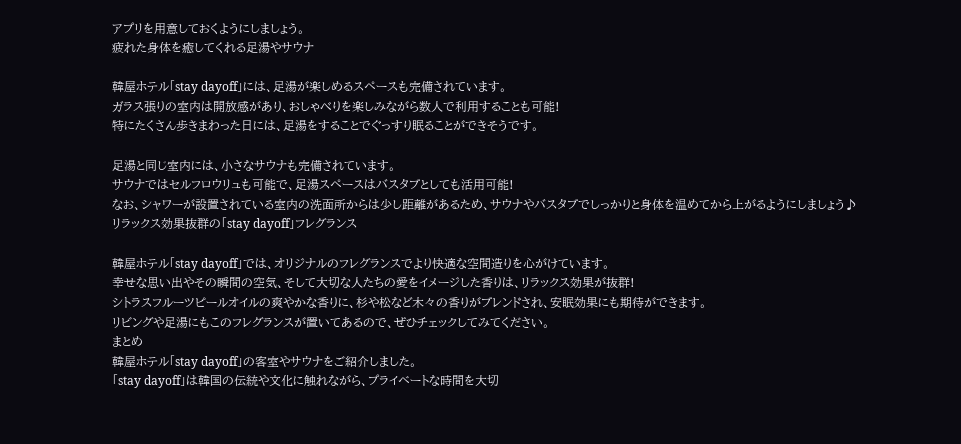アプリを用意しておくようにしましょう。
疲れた身体を癒してくれる足湯やサウナ

韓屋ホテル「stay dayoff」には、足湯が楽しめるスペースも完備されています。
ガラス張りの室内は開放感があり、おしゃべりを楽しみながら数人で利用することも可能!
特にたくさん歩きまわった日には、足湯をすることでぐっすり眠ることができそうです。

足湯と同じ室内には、小さなサウナも完備されています。
サウナではセルフロウリュも可能で、足湯スペースはバスタブとしても活用可能!
なお、シャワーが設置されている室内の洗面所からは少し距離があるため、サウナやバスタブでしっかりと身体を温めてから上がるようにしましょう♪
リラックス効果抜群の「stay dayoff」フレグランス

韓屋ホテル「stay dayoff」では、オリジナルのフレグランスでより快適な空間造りを心がけています。
幸せな思い出やその瞬間の空気、そして大切な人たちの愛をイメージした香りは、リラックス効果が抜群!
シトラスフルーツピールオイルの爽やかな香りに、杉や松など木々の香りがブレンドされ、安眠効果にも期待ができます。
リビングや足湯にもこのフレグランスが置いてあるので、ぜひチェックしてみてください。
まとめ
韓屋ホテル「stay dayoff」の客室やサウナをご紹介しました。
「stay dayoff」は韓国の伝統や文化に触れながら、プライベートな時間を大切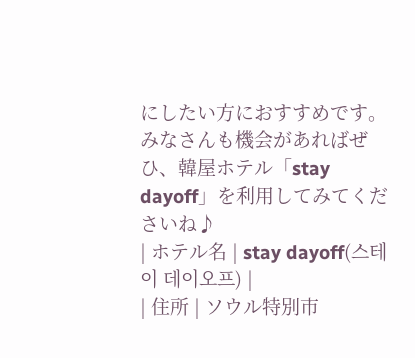にしたい方におすすめです。
みなさんも機会があればぜひ、韓屋ホテル「stay dayoff」を利用してみてくださいね♪
| ホテル名 | stay dayoff(스테이 데이오프) |
| 住所 | ソウル特別市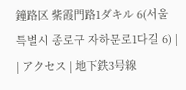鐘路区 紫霞門路1ダキル 6(서울특별시 종로구 자하문로1다길 6) |
| アクセス | 地下鉄3号線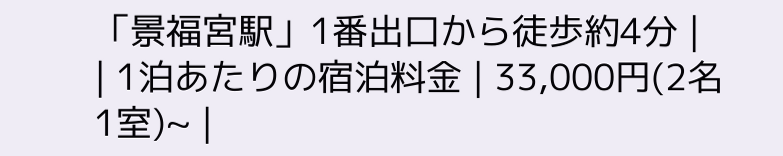「景福宮駅」1番出口から徒歩約4分 |
| 1泊あたりの宿泊料金 | 33,000円(2名1室)~ |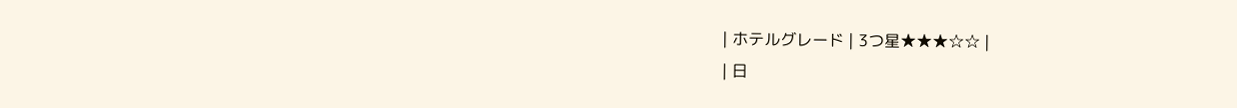| ホテルグレード | 3つ星★★★☆☆ |
| 日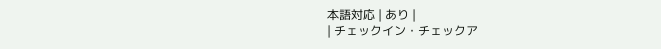本語対応 | あり |
| チェックイン・チェックア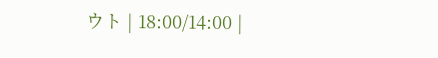ウト | 18:00/14:00 |